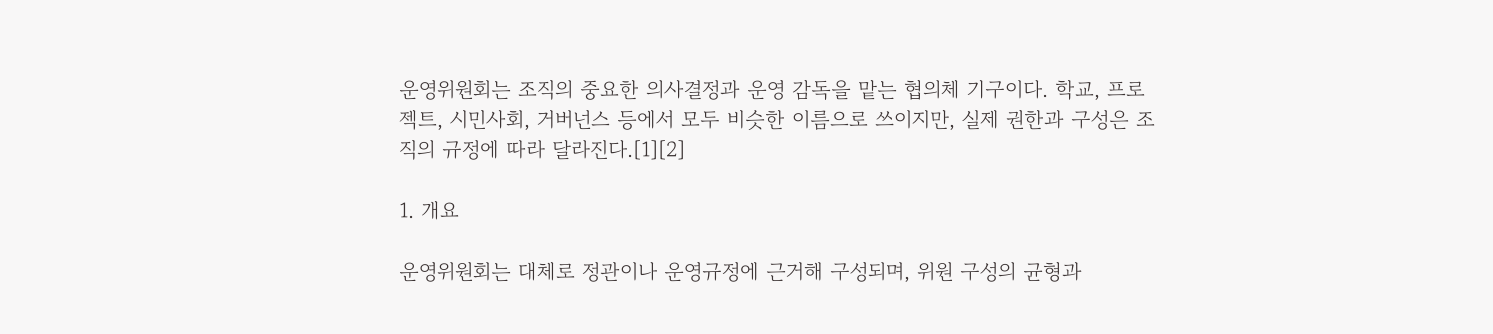운영위원회는 조직의 중요한 의사결정과 운영 감독을 맡는 협의체 기구이다. 학교, 프로젝트, 시민사회, 거버넌스 등에서 모두 비슷한 이름으로 쓰이지만, 실제 권한과 구성은 조직의 규정에 따라 달라진다.[1][2]

1. 개요

운영위원회는 대체로 정관이나 운영규정에 근거해 구성되며, 위원 구성의 균형과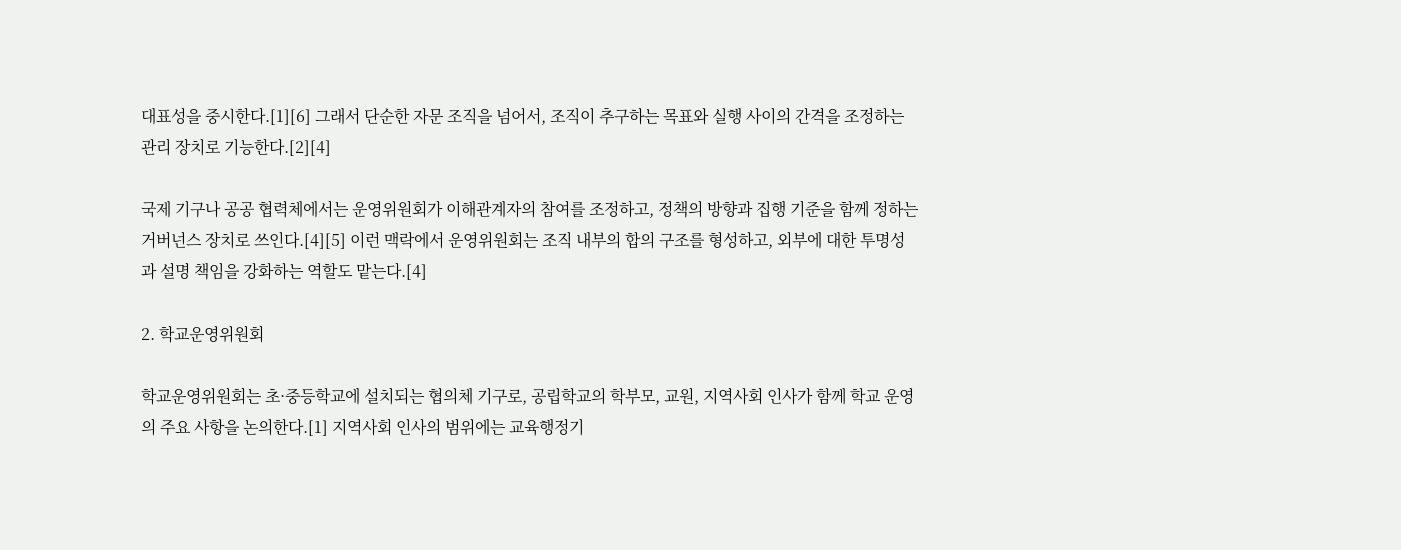대표성을 중시한다.[1][6] 그래서 단순한 자문 조직을 넘어서, 조직이 추구하는 목표와 실행 사이의 간격을 조정하는 관리 장치로 기능한다.[2][4]

국제 기구나 공공 협력체에서는 운영위원회가 이해관계자의 참여를 조정하고, 정책의 방향과 집행 기준을 함께 정하는 거버넌스 장치로 쓰인다.[4][5] 이런 맥락에서 운영위원회는 조직 내부의 합의 구조를 형성하고, 외부에 대한 투명성과 설명 책임을 강화하는 역할도 맡는다.[4]

2. 학교운영위원회

학교운영위원회는 초·중등학교에 설치되는 협의체 기구로, 공립학교의 학부모, 교원, 지역사회 인사가 함께 학교 운영의 주요 사항을 논의한다.[1] 지역사회 인사의 범위에는 교육행정기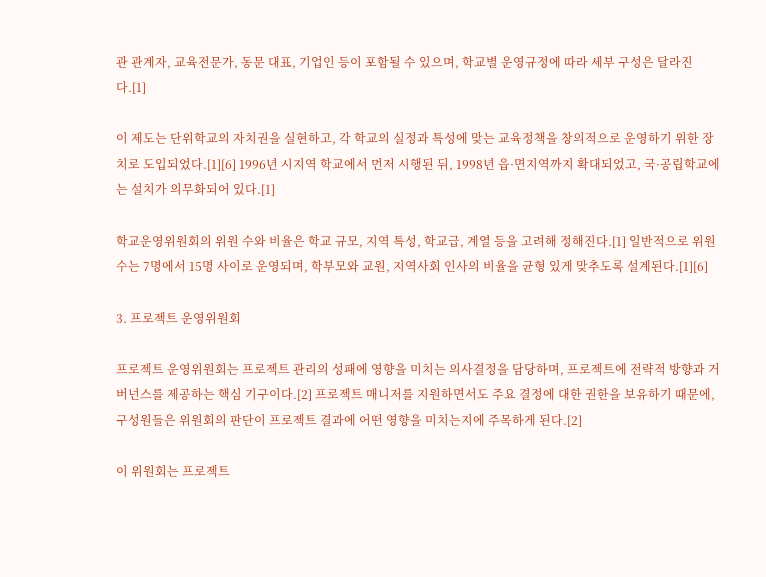관 관계자, 교육전문가, 동문 대표, 기업인 등이 포함될 수 있으며, 학교별 운영규정에 따라 세부 구성은 달라진다.[1]

이 제도는 단위학교의 자치권을 실현하고, 각 학교의 실정과 특성에 맞는 교육정책을 창의적으로 운영하기 위한 장치로 도입되었다.[1][6] 1996년 시지역 학교에서 먼저 시행된 뒤, 1998년 읍·면지역까지 확대되었고, 국·공립학교에는 설치가 의무화되어 있다.[1]

학교운영위원회의 위원 수와 비율은 학교 규모, 지역 특성, 학교급, 계열 등을 고려해 정해진다.[1] 일반적으로 위원 수는 7명에서 15명 사이로 운영되며, 학부모와 교원, 지역사회 인사의 비율을 균형 있게 맞추도록 설계된다.[1][6]

3. 프로젝트 운영위원회

프로젝트 운영위원회는 프로젝트 관리의 성패에 영향을 미치는 의사결정을 담당하며, 프로젝트에 전략적 방향과 거버넌스를 제공하는 핵심 기구이다.[2] 프로젝트 매니저를 지원하면서도 주요 결정에 대한 권한을 보유하기 때문에, 구성원들은 위원회의 판단이 프로젝트 결과에 어떤 영향을 미치는지에 주목하게 된다.[2]

이 위원회는 프로젝트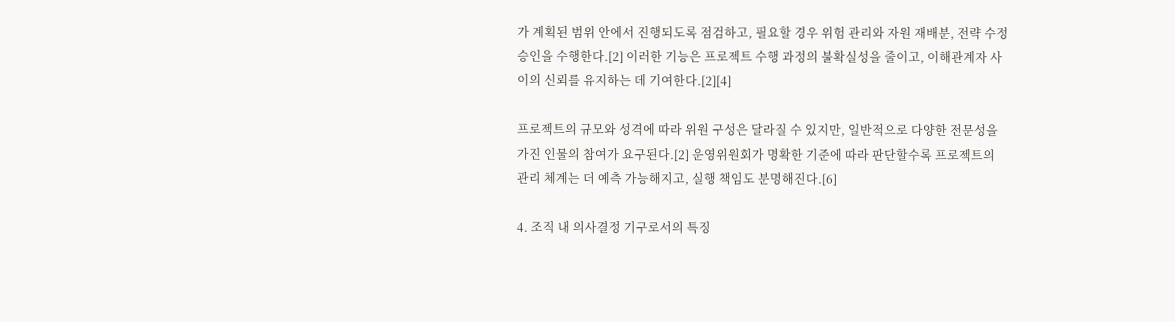가 계획된 범위 안에서 진행되도록 점검하고, 필요할 경우 위험 관리와 자원 재배분, 전략 수정 승인을 수행한다.[2] 이러한 기능은 프로젝트 수행 과정의 불확실성을 줄이고, 이해관계자 사이의 신뢰를 유지하는 데 기여한다.[2][4]

프로젝트의 규모와 성격에 따라 위원 구성은 달라질 수 있지만, 일반적으로 다양한 전문성을 가진 인물의 참여가 요구된다.[2] 운영위원회가 명확한 기준에 따라 판단할수록 프로젝트의 관리 체계는 더 예측 가능해지고, 실행 책임도 분명해진다.[6]

4. 조직 내 의사결정 기구로서의 특징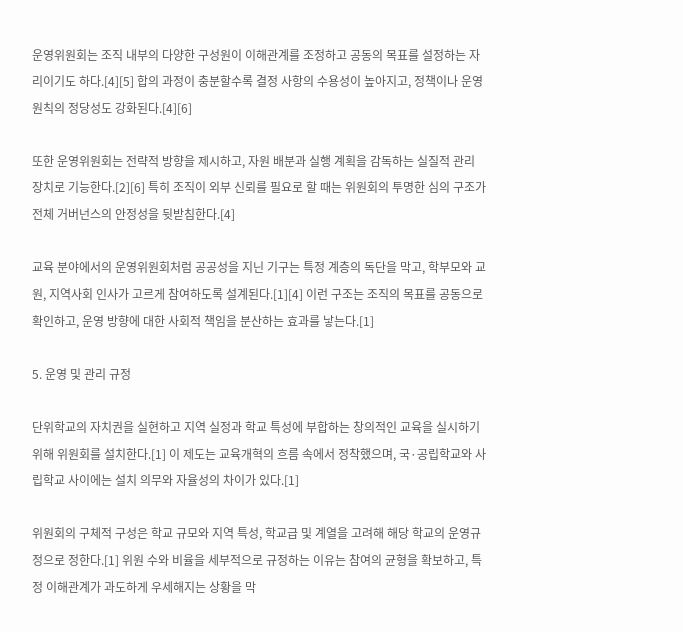운영위원회는 조직 내부의 다양한 구성원이 이해관계를 조정하고 공동의 목표를 설정하는 자리이기도 하다.[4][5] 합의 과정이 충분할수록 결정 사항의 수용성이 높아지고, 정책이나 운영 원칙의 정당성도 강화된다.[4][6]

또한 운영위원회는 전략적 방향을 제시하고, 자원 배분과 실행 계획을 감독하는 실질적 관리 장치로 기능한다.[2][6] 특히 조직이 외부 신뢰를 필요로 할 때는 위원회의 투명한 심의 구조가 전체 거버넌스의 안정성을 뒷받침한다.[4]

교육 분야에서의 운영위원회처럼 공공성을 지닌 기구는 특정 계층의 독단을 막고, 학부모와 교원, 지역사회 인사가 고르게 참여하도록 설계된다.[1][4] 이런 구조는 조직의 목표를 공동으로 확인하고, 운영 방향에 대한 사회적 책임을 분산하는 효과를 낳는다.[1]

5. 운영 및 관리 규정

단위학교의 자치권을 실현하고 지역 실정과 학교 특성에 부합하는 창의적인 교육을 실시하기 위해 위원회를 설치한다.[1] 이 제도는 교육개혁의 흐름 속에서 정착했으며, 국·공립학교와 사립학교 사이에는 설치 의무와 자율성의 차이가 있다.[1]

위원회의 구체적 구성은 학교 규모와 지역 특성, 학교급 및 계열을 고려해 해당 학교의 운영규정으로 정한다.[1] 위원 수와 비율을 세부적으로 규정하는 이유는 참여의 균형을 확보하고, 특정 이해관계가 과도하게 우세해지는 상황을 막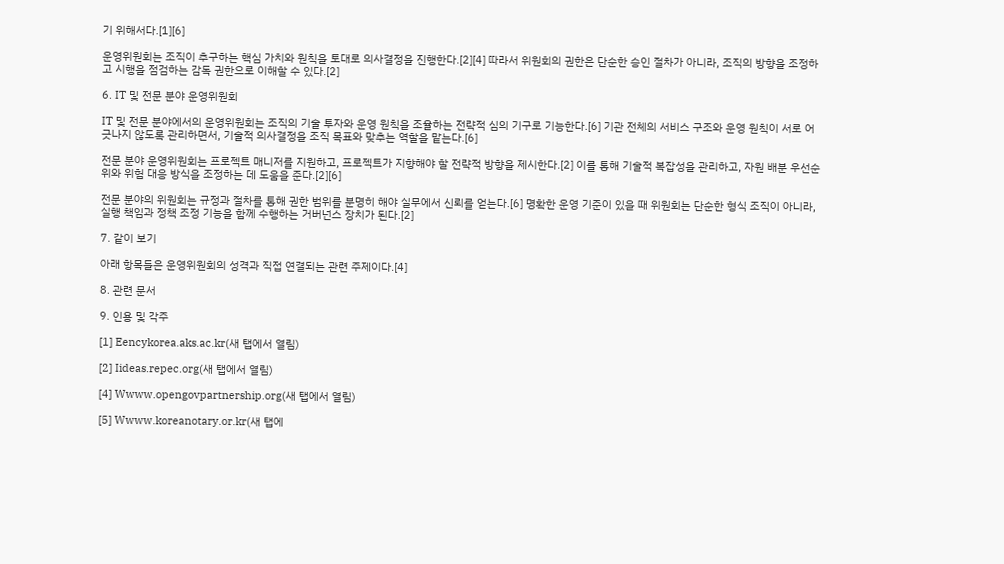기 위해서다.[1][6]

운영위원회는 조직이 추구하는 핵심 가치와 원칙을 토대로 의사결정을 진행한다.[2][4] 따라서 위원회의 권한은 단순한 승인 절차가 아니라, 조직의 방향을 조정하고 시행을 점검하는 감독 권한으로 이해할 수 있다.[2]

6. IT 및 전문 분야 운영위원회

IT 및 전문 분야에서의 운영위원회는 조직의 기술 투자와 운영 원칙을 조율하는 전략적 심의 기구로 기능한다.[6] 기관 전체의 서비스 구조와 운영 원칙이 서로 어긋나지 않도록 관리하면서, 기술적 의사결정을 조직 목표와 맞추는 역할을 맡는다.[6]

전문 분야 운영위원회는 프로젝트 매니저를 지원하고, 프로젝트가 지향해야 할 전략적 방향을 제시한다.[2] 이를 통해 기술적 복잡성을 관리하고, 자원 배분 우선순위와 위험 대응 방식을 조정하는 데 도움을 준다.[2][6]

전문 분야의 위원회는 규정과 절차를 통해 권한 범위를 분명히 해야 실무에서 신뢰를 얻는다.[6] 명확한 운영 기준이 있을 때 위원회는 단순한 형식 조직이 아니라, 실행 책임과 정책 조정 기능을 함께 수행하는 거버넌스 장치가 된다.[2]

7. 같이 보기

아래 항목들은 운영위원회의 성격과 직접 연결되는 관련 주제이다.[4]

8. 관련 문서

9. 인용 및 각주

[1] Eencykorea.aks.ac.kr(새 탭에서 열림)

[2] Iideas.repec.org(새 탭에서 열림)

[4] Wwww.opengovpartnership.org(새 탭에서 열림)

[5] Wwww.koreanotary.or.kr(새 탭에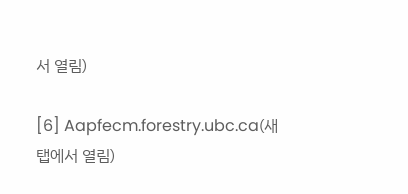서 열림)

[6] Aapfecm.forestry.ubc.ca(새 탭에서 열림)